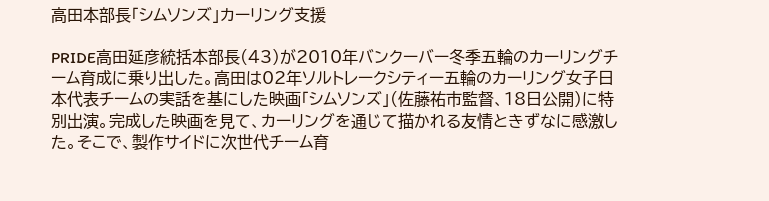高田本部長「シムソンズ」カーリング支援

PRIDE高田延彦統括本部長(43)が2010年バンクーバー冬季五輪のカーリングチーム育成に乗り出した。高田は02年ソルトレークシティー五輪のカーリング女子日本代表チームの実話を基にした映画「シムソンズ」(佐藤祐市監督、18日公開)に特別出演。完成した映画を見て、カーリングを通じて描かれる友情ときずなに感激した。そこで、製作サイドに次世代チーム育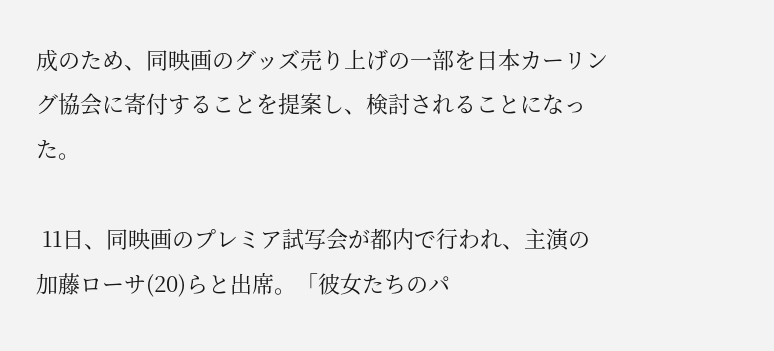成のため、同映画のグッズ売り上げの一部を日本カーリング協会に寄付することを提案し、検討されることになった。

 11日、同映画のプレミア試写会が都内で行われ、主演の加藤ローサ(20)らと出席。「彼女たちのパ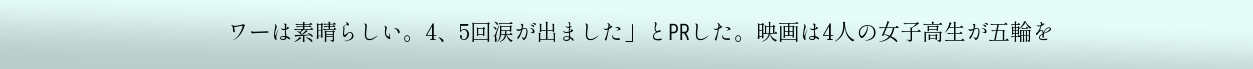ワーは素晴らしい。4、5回涙が出ました」とPRした。映画は4人の女子高生が五輪を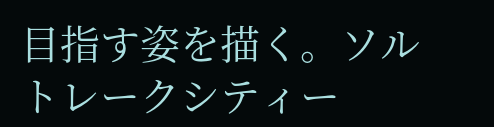目指す姿を描く。ソルトレークシティー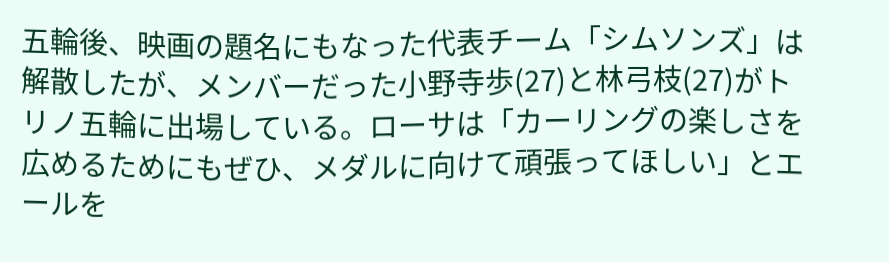五輪後、映画の題名にもなった代表チーム「シムソンズ」は解散したが、メンバーだった小野寺歩(27)と林弓枝(27)がトリノ五輪に出場している。ローサは「カーリングの楽しさを広めるためにもぜひ、メダルに向けて頑張ってほしい」とエールを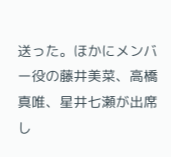送った。ほかにメンバー役の藤井美菜、高橋真唯、星井七瀬が出席し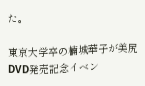た。

東京大学卒の楠城華子が美尻DVD発売記念イベン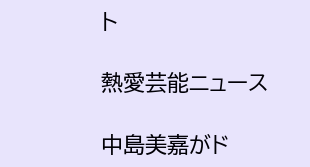ト

熱愛芸能ニュース

中島美嘉がド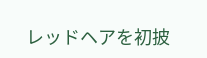レッドヘアを初披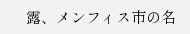露、メンフィス市の名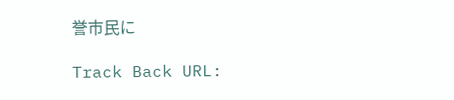誉市民に

Track Back URL: